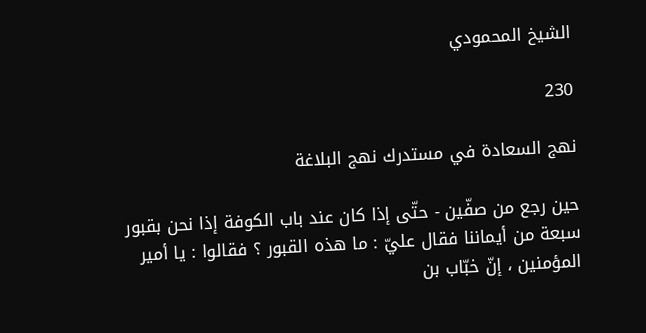الشيخ المحمودي

230

نهج السعادة في مستدرك نهج البلاغة

حين رجع من صفّين - حتّى إذا كان عند باب الكوفة إذا نحن بقبور سبعة من أيماننا فقال عليّ : ما هذه القبور ؟ فقالوا : يا أمير المؤمنين ، إنّ خبّاب بن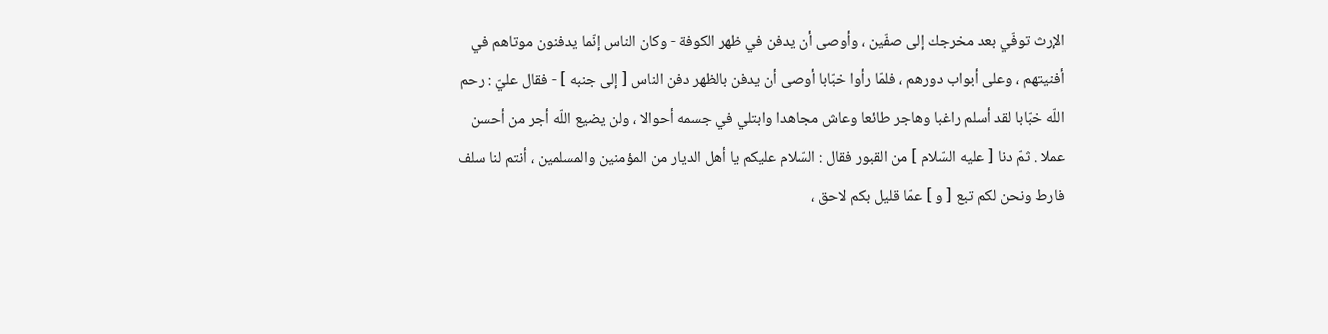الإرث توفّي بعد مخرجك إلى صفّين ، وأوصى أن يدفن في ظهر الكوفة - وكان الناس إنّما يدفنون موتاهم في أفنيتهم ، وعلى أبواب دورهم ، فلمّا رأوا خبّابا أوصى أن يدفن بالظهر دفن الناس [ إلى جنبه ] - فقال عليّ : رحم اللّه خبّابا لقد أسلم راغبا وهاجر طائعا وعاش مجاهدا وابتلي في جسمه أحوالا ، ولن يضيع اللّه أجر من أحسن عملا . ثمّ دنا [ عليه السّلام ] من القبور فقال : السّلام عليكم يا أهل الديار من المؤمنين والمسلمين ، أنتم لنا سلف فارط ونحن لكم تبع [ و ] عمّا قليل بكم لاحق ،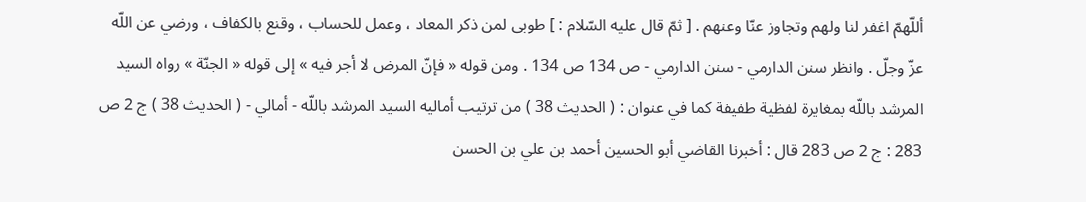أللّهمّ اغفر لنا ولهم وتجاوز عنّا وعنهم . [ ثمّ قال عليه السّلام : ] طوبى لمن ذكر المعاد ، وعمل للحساب ، وقنع بالكفاف ، ورضي عن اللّه عزّ وجلّ . وانظر سنن الدارمي - سنن الدارمي - ص 134 ص 134 . ومن قوله « فإنّ المرض لا أجر فيه » إلى قوله « الجنّة » رواه السيد المرشد باللّه بمغايرة لفظية طفيفة كما في عنوان : ( الحديث 38 ) من ترتيب أماليه السيد المرشد باللّه - أمالي - ( الحديث 38 ) ج 2 ص 283 : ج 2 ص 283 قال : أخبرنا القاضي أبو الحسين أحمد بن علي بن الحسن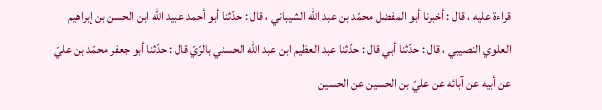قراءة عليه ، قال : أخبرنا أبو المفضل محمّد بن عبد اللّه الشيباني ، قال : حدّثنا أبو أحمد عبيد اللّه ابن الحسن بن إبراهيم العلوي النصيبي ، قال : حدّثنا أبي قال : حدّثنا عبد العظيم ابن عبد اللّه الحسني بالرّيّ قال : حدّثنا أبو جعفر محمّد بن عليّ عن أبيه عن آبائه عن عليّ بن الحسين عن الحسين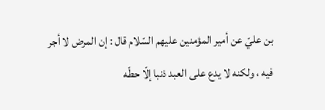بن عليّ عن أمير المؤمنين عليهم السّلام قال : إن المرض لا أجر فيه ، ولكنه لا يدع على العبد ذنبا إلّا حطّه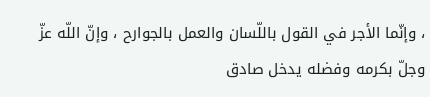، وإنّما الأجر في القول باللّسان والعمل بالجوارح ، وإنّ اللّه عزّ وجلّ بكرمه وفضله يدخل صادق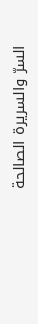السرّ والسريرة الصالحة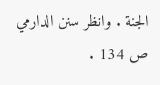الجنة . وانظر سنن الدارمي ص 134 .